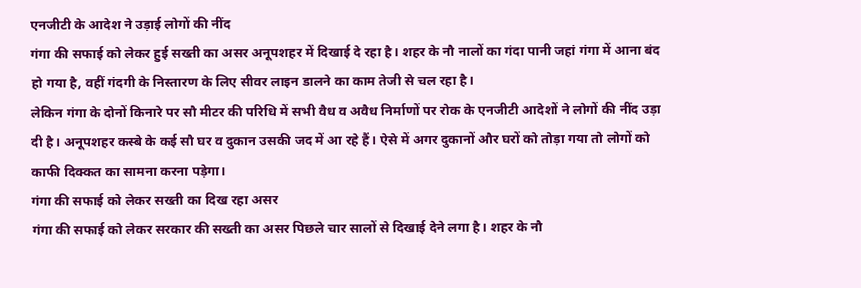एनजीटी के आदेश ने उड़ाई लोगों की नींद
गंगा की सफाई को लेकर हुई सख्ती का असर अनूपशहर में दिखाई दे रहा है। शहर के नौ नालों का गंदा पानी जहां गंगा में आना बंद हो गया है, वहीं गंदगी के निस्तारण के लिए सीवर लाइन डालने का काम तेजी से चल रहा है।
लेकिन गंगा के दोनों किनारे पर सौ मीटर की परिधि में सभी वैध व अवैध निर्माणों पर रोक के एनजीटी आदेशों ने लोगों की नींद उड़ा दी है। अनूपशहर कस्बे के कई सौ घर व दुकान उसकी जद में आ रहे हैं। ऐसे में अगर दुकानों और घरों को तोड़ा गया तो लोगों को काफी दिक्कत का सामना करना पड़ेगा।
गंगा की सफाई को लेकर सख्ती का दिख रहा असर
गंगा की सफाई को लेकर सरकार की सख्ती का असर पिछले चार सालों से दिखाई देने लगा है। शहर के नौ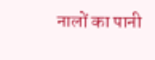नालों का पानी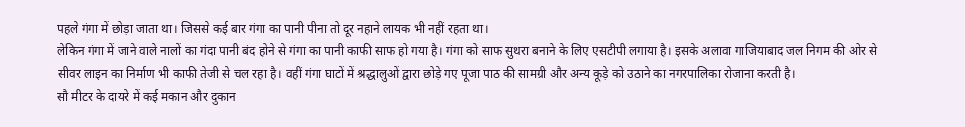पहले गंगा में छोड़ा जाता था। जिससे कई बार गंगा का पानी पीना तो दूर नहाने लायक भी नहीं रहता था।
लेकिन गंगा में जाने वाले नालों का गंदा पानी बंद होने से गंगा का पानी काफी साफ हो गया है। गंगा को साफ सुथरा बनाने के लिए एसटीपी लगाया है। इसके अलावा गाजियाबाद जल निगम की ओर से सीवर लाइन का निर्माण भी काफी तेजी से चल रहा है। वहीं गंगा घाटों में श्रद्धालुओं द्वारा छोड़े गए पूजा पाठ की सामग्री और अन्य कूड़े को उठाने का नगरपालिका रोजाना करती है।
सौ मीटर के दायरे में कई मकान और दुकान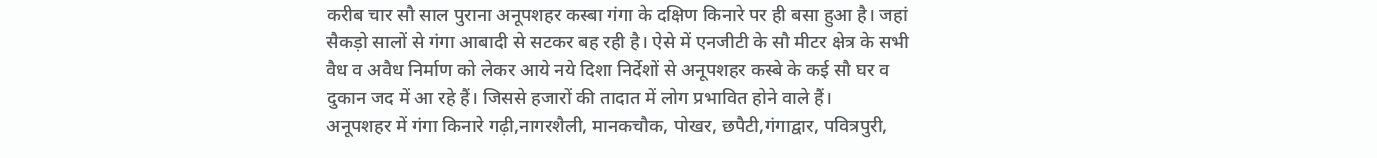करीब चार सौ साल पुराना अनूपशहर कस्बा गंगा के दक्षिण किनारे पर ही बसा हुआ है। जहां सैकड़ो सालों से गंगा आबादी से सटकर बह रही है। ऐसे में एनजीटी के सौ मीटर क्षेत्र के सभी वैध व अवैध निर्माण को लेकर आये नये दिशा निर्देशों से अनूपशहर कस्बे के कई सौ घर व दुकान जद में आ रहे हैं। जिससे हजारों की तादात में लोग प्रभावित होने वाले हैं।
अनूपशहर में गंगा किनारे गढ़ी,नागरशैली, मानकचौक, पोखर, छपैटी,गंगाद्वार, पवित्रपुरी,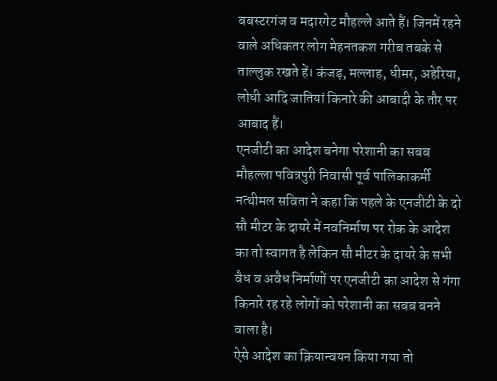बबस्टरगंज व मदारगेट मौहल्ले आते हैं। जिनमें रहने वाले अधिकतर लोग मेहनतकश गरीब तबके से ताल्लुक रखते हें। कंजड़, मल्लाह, धीमर, अहेरिया, लोधी आदि जातियां किनारे की आबादी के तौर पर आबाद हैं।
एनजीटी का आदेश बनेगा परेशानी का सबब
मौहल्ला पवित्रपुरी निवासी पूर्व पालिकाकर्मी नत्थीमल सविता ने कहा कि पहले के एनजीटी के दो सौ मीटर के दायरे में नवनिर्माण पर रोक के आदेश का तो स्वागत है लेकिन सौ मीटर के दायरे के सभी वैध व अवैध निर्माणों पर एनजीटी का आदेश से गंगा किनारे रह रहे लोगों को परेशानी का सबब बनने वाला है।
ऐसे आदेश का क्रियान्वयन किया गया तो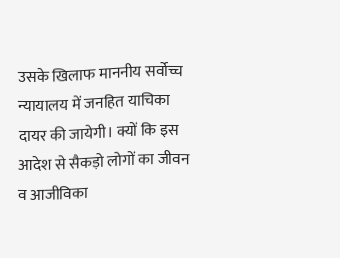उसके खिलाफ माननीय सर्वोच्च न्यायालय में जनहित याचिका दायर की जायेगी। क्यों कि इस आदेश से सैकड़ो लोगों का जीवन व आजीविका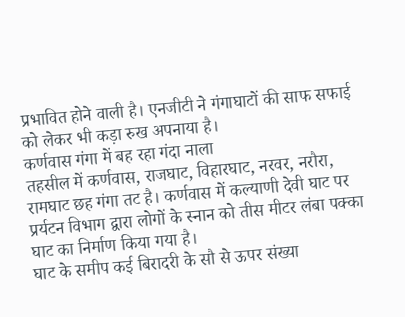प्रभावित होने वाली है। एनजीटी ने गंगाघाटों की साफ सफाई को लेकर भी कड़ा रुख अपनाया है।
कर्णवास गंगा में बह रहा गंदा नाला
तहसील में कर्णवास, राजघाट, विहारघाट, नरवर, नरौरा, रामघाट छह गंगा तट है। कर्णवास में कल्याणी देवी घाट पर प्रर्यटन विभाग द्वारा लोगों के स्नान को तीस मीटर लंबा पक्का घाट का निर्माण किया गया है।
घाट के समीप कई बिरादरी के सौ से ऊपर संख्या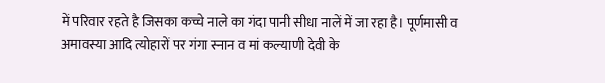में परिवार रहते है जिसका कच्चे नाले का गंदा पानी सीधा नालें में जा रहा है। पूर्णमासी व अमावस्या आदि त्योहारों पर गंगा स्नान व मां कल्याणी देवी के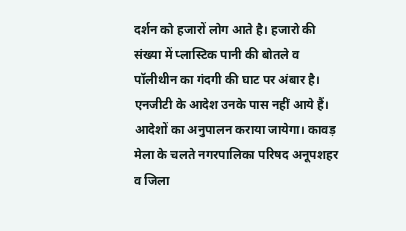दर्शन को हजारों लोग आते है। हजारो की संख्या में प्लास्टिक पानी की बोतले व पॉलीथीन का गंदगी की घाट पर अंबार है।
एनजीटी के आदेश उनके पास नहीं आये हैं। आदेशों का अनुपालन कराया जायेगा। कावड़ मेला के चलते नगरपालिका परिषद अनूपशहर व जिला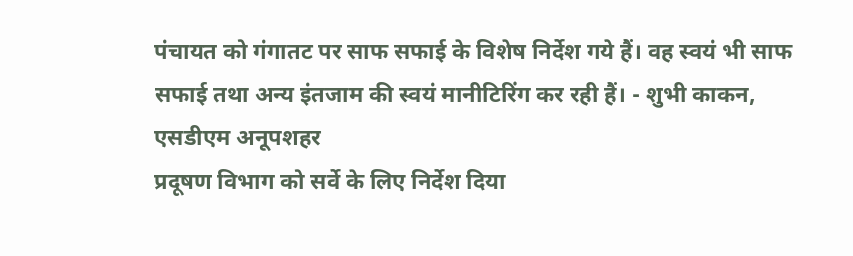पंचायत को गंगातट पर साफ सफाई के विशेष निर्देश गये हैं। वह स्वयं भी साफ सफाई तथा अन्य इंतजाम की स्वयं मानीटिरिंग कर रही हैं। - शुभी काकन, एसडीएम अनूपशहर
प्रदूषण विभाग को सर्वे के लिए निर्देश दिया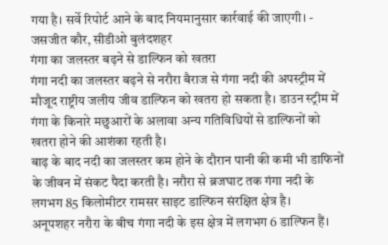गया है। सर्वे रिपोर्ट आने के बाद नियमानुसार कार्रवाई की जाएगी। - जसजीत कौर, सीडीओ बुलंदशहर
गंगा का जलस्तर बढ़ने से डाल्फिन को खतरा
गंगा नदी का जलस्तर बढ़ने से नरौरा बैराज से गंगा नदी की अपस्ट्रीम में मौजूद राष्ट्रीय जलीय जीव डाल्फिन को खतरा हो सकता है। डाउन स्ट्रीम में गंगा के किनारे मछुआरों के अलावा अन्य गतिविधियों से डाल्फिनों को खतरा होने की आशंका रहती है।
बाढ़ के बाद नदी का जलस्तर कम होने के दौरान पानी की कमी भी डाफिनों के जीवन में संकट पैदा करती है। नरौरा से ब्रजघाट तक गंगा नदी के लगभग 85 किलोमीटर रामसर साइट डाल्फिन संरक्षित क्षेत्र है।
अनूपशहर नरौरा के बीच गंगा नदी के इस क्षेत्र में लगभग 6 डाल्फिन हैं।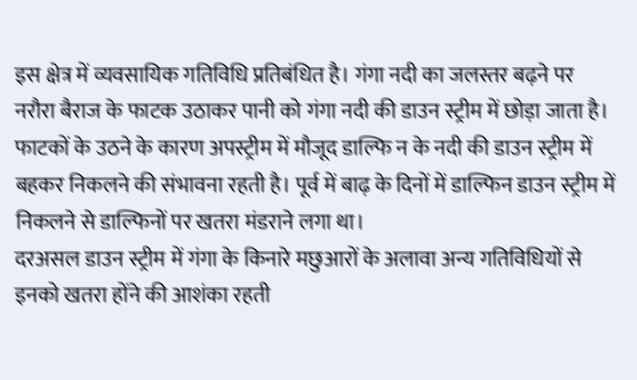इस क्षेत्र में व्यवसायिक गतिविधि प्रतिबंधित है। गंगा नदी का जलस्तर बढ़ने पर नरौरा बैराज के फाटक उठाकर पानी को गंगा नदी की डाउन स्ट्रीम में छोड़ा जाता है।
फाटकों के उठने के कारण अपस्ट्रीम में मौजूद डाल्फि न के नदी की डाउन स्ट्रीम में बहकर निकलने की संभावना रहती है। पूर्व में बाढ़ के दिनों में डाल्फिन डाउन स्ट्रीम में निकलने से डाल्फिनों पर खतरा मंडराने लगा था।
दरअसल डाउन स्ट्रीम में गंगा के किनारे मछुआरों के अलावा अन्य गतिविधियों से इनको खतरा होंने की आशंका रहती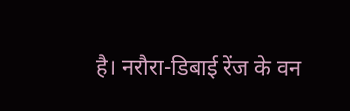है। नरौरा-डिबाई रेंज के वन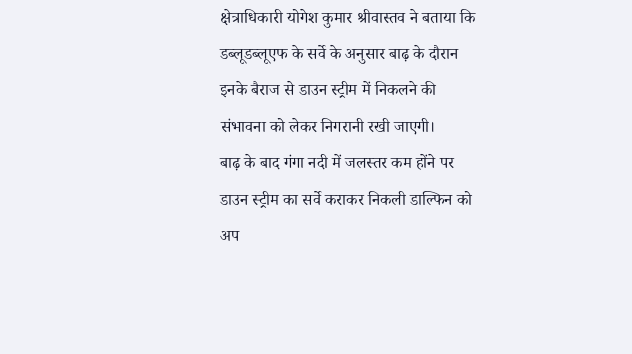क्षेत्राधिकारी योगेश कुमार श्रीवास्तव ने बताया कि डब्लूडब्लूएफ के सर्वे के अनुसार बाढ़ के दौरान इनके बैराज से डाउन स्ट्रीम में निकलने की संभावना को लेकर निगरानी रखी जाएगी।
बाढ़ के बाद गंगा नदी में जलस्तर कम होंने पर डाउन स्ट्रीम का सर्वे कराकर निकली डाल्फिन को अप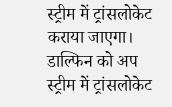स्ट्रीम में ट्रांसलोकेट कराया जाएगा। डाल्फिन को अप स्ट्रीम में ट्रांसलोकेट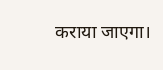कराया जाएगा।